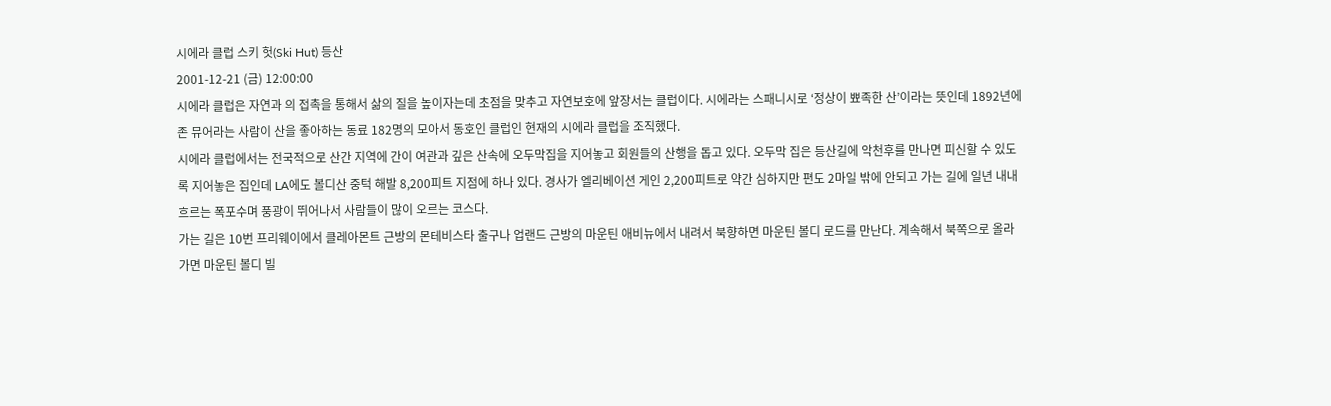시에라 클럽 스키 헛(Ski Hut) 등산
2001-12-21 (금) 12:00:00
시에라 클럽은 자연과 의 접촉을 통해서 삶의 질을 높이자는데 초점을 맞추고 자연보호에 앞장서는 클럽이다. 시에라는 스패니시로 ‘정상이 뾰족한 산’이라는 뜻인데 1892년에 존 뮤어라는 사람이 산을 좋아하는 동료 182명의 모아서 동호인 클럽인 현재의 시에라 클럽을 조직했다.
시에라 클럽에서는 전국적으로 산간 지역에 간이 여관과 깊은 산속에 오두막집을 지어놓고 회원들의 산행을 돕고 있다. 오두막 집은 등산길에 악천후를 만나면 피신할 수 있도록 지어놓은 집인데 LA에도 볼디산 중턱 해발 8,200피트 지점에 하나 있다. 경사가 엘리베이션 게인 2,200피트로 약간 심하지만 편도 2마일 밖에 안되고 가는 길에 일년 내내 흐르는 폭포수며 풍광이 뛰어나서 사람들이 많이 오르는 코스다.
가는 길은 10번 프리웨이에서 클레아몬트 근방의 몬테비스타 출구나 업랜드 근방의 마운틴 애비뉴에서 내려서 북향하면 마운틴 볼디 로드를 만난다. 계속해서 북쪽으로 올라가면 마운틴 볼디 빌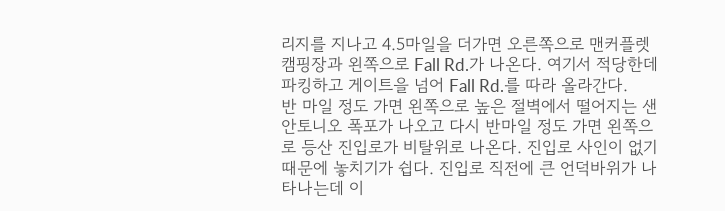리지를 지나고 4.5마일을 더가면 오른쪽으로 맨커플렛 캠핑장과 왼쪽으로 Fall Rd.가 나온다. 여기서 적당한데 파킹하고 게이트을 넘어 Fall Rd.를 따라 올라간다.
반 마일 정도 가면 왼쪽으로 높은 절벽에서 떨어지는 샌안토니오 폭포가 나오고 다시 반마일 정도 가면 왼쪽으로 등산 진입로가 비탈위로 나온다. 진입로 사인이 없기 때문에 놓치기가 쉽다. 진입로 직전에 큰 언덕바위가 나타나는데 이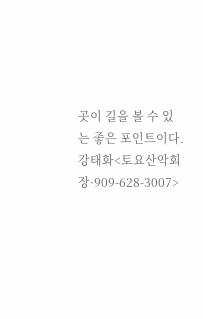곳이 길을 볼 수 있는 좋은 포인트이다.
강태화<토요산악회장·909-628-3007>